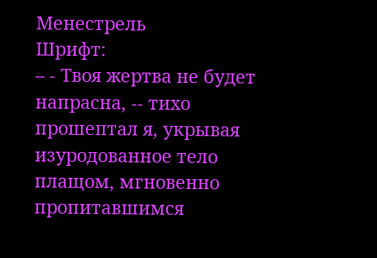Менестрель
Шрифт:
– - Твоя жертва не будет напрасна, -- тихо прошептал я, укрывая изуродованное тело плащом, мгновенно пропитавшимся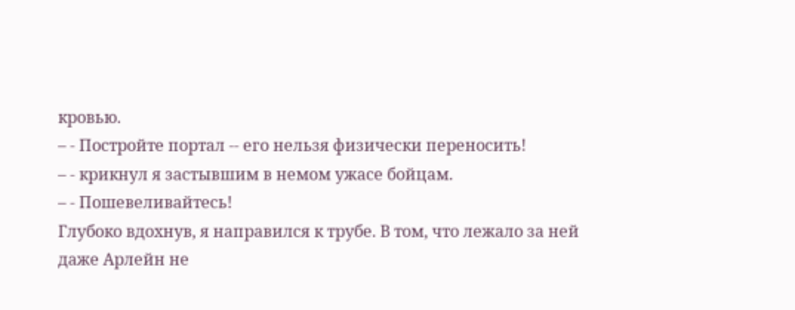кровью.
– - Постройте портал -- его нельзя физически переносить!
– - крикнул я застывшим в немом ужасе бойцам.
– - Пошевеливайтесь!
Глубоко вдохнув, я направился к трубе. В том, что лежало за ней даже Арлейн не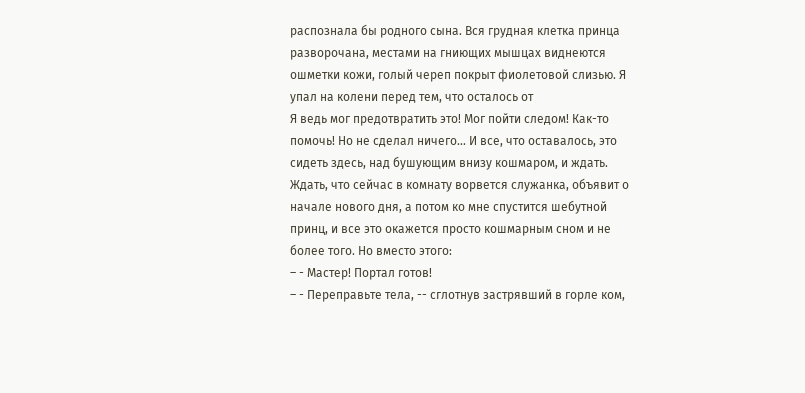распознала бы родного сына. Вся грудная клетка принца разворочана, местами на гниющих мышцах виднеются ошметки кожи, голый череп покрыт фиолетовой слизью. Я упал на колени перед тем, что осталось от
Я ведь мог предотвратить это! Мог пойти следом! Как-то помочь! Но не сделал ничего... И все, что оставалось, это сидеть здесь, над бушующим внизу кошмаром, и ждать. Ждать, что сейчас в комнату ворвется служанка, объявит о начале нового дня, а потом ко мне спустится шебутной принц, и все это окажется просто кошмарным сном и не более того. Но вместо этого:
– - Мастер! Портал готов!
– - Переправьте тела, -- сглотнув застрявший в горле ком,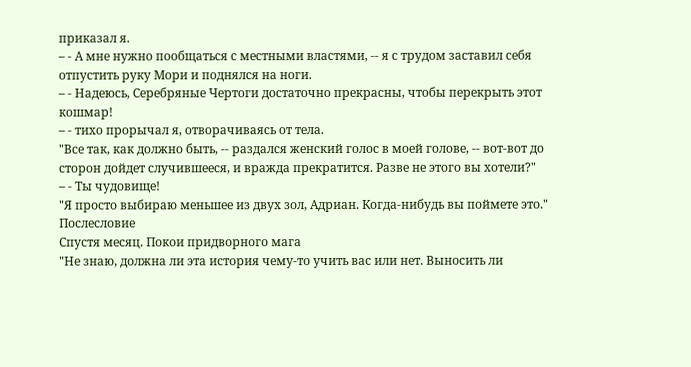приказал я.
– - А мне нужно пообщаться с местными властями, -- я с трудом заставил себя отпустить руку Мори и поднялся на ноги.
– - Надеюсь, Серебряные Чертоги достаточно прекрасны, чтобы перекрыть этот кошмар!
– - тихо прорычал я, отворачиваясь от тела.
"Все так, как должно быть, -- раздался женский голос в моей голове, -- вот-вот до сторон дойдет случившееся, и вражда прекратится. Разве не этого вы хотели?"
– - Ты чудовище!
"Я просто выбираю меньшее из двух зол, Адриан. Когда-нибудь вы поймете это."
Послесловие
Спустя месяц. Покои придворного мага
"Не знаю, должна ли эта история чему-то учить вас или нет. Выносить ли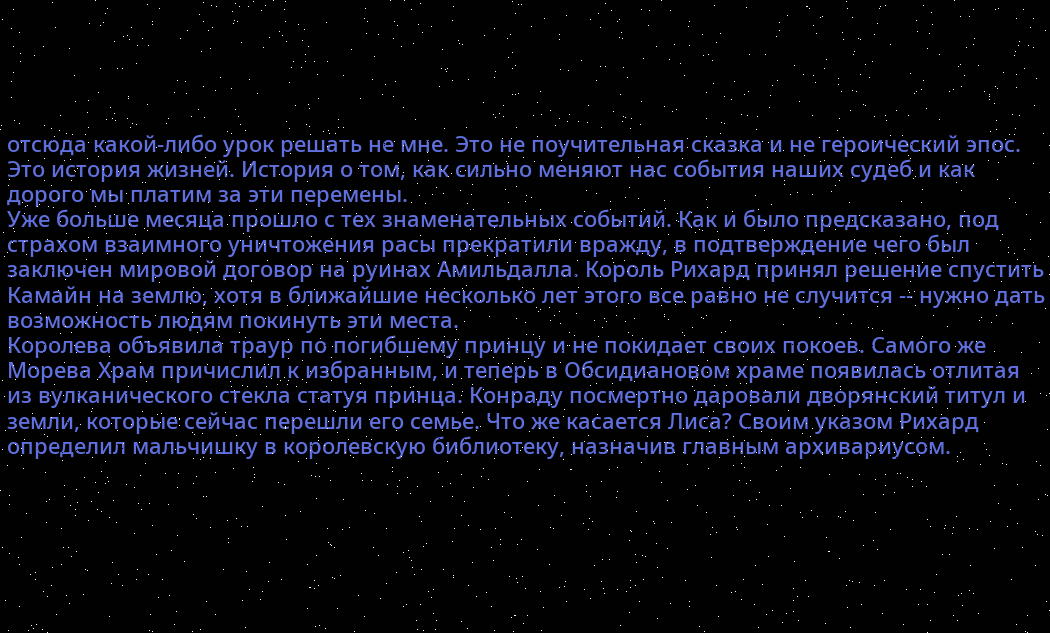отсюда какой-либо урок решать не мне. Это не поучительная сказка и не героический эпос. Это история жизней. История о том, как сильно меняют нас события наших судеб и как дорого мы платим за эти перемены.
Уже больше месяца прошло с тех знаменательных событий. Как и было предсказано, под страхом взаимного уничтожения расы прекратили вражду, в подтверждение чего был заключен мировой договор на руинах Амильдалла. Король Рихард принял решение спустить Камайн на землю, хотя в ближайшие несколько лет этого все равно не случится -- нужно дать возможность людям покинуть эти места.
Королева объявила траур по погибшему принцу и не покидает своих покоев. Самого же Морева Храм причислил к избранным, и теперь в Обсидиановом храме появилась отлитая из вулканического стекла статуя принца. Конраду посмертно даровали дворянский титул и земли, которые сейчас перешли его семье. Что же касается Лиса? Своим указом Рихард определил мальчишку в королевскую библиотеку, назначив главным архивариусом.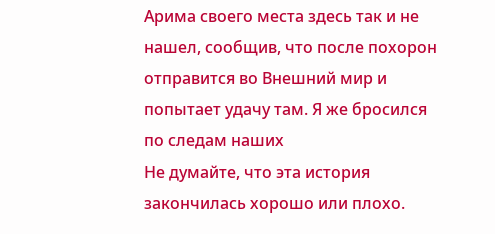Арима своего места здесь так и не нашел, сообщив, что после похорон отправится во Внешний мир и попытает удачу там. Я же бросился по следам наших
Не думайте, что эта история закончилась хорошо или плохо.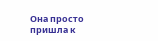Она просто пришла к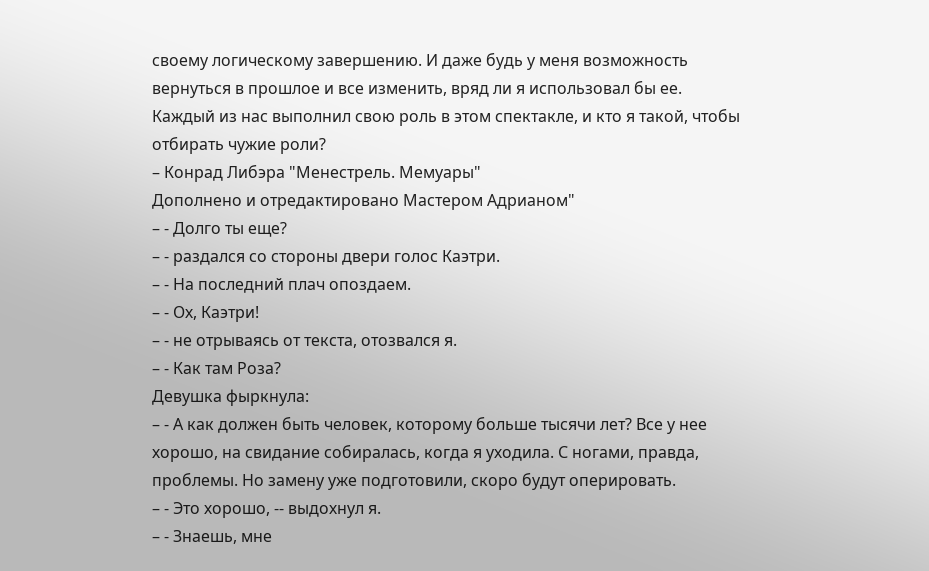своему логическому завершению. И даже будь у меня возможность вернуться в прошлое и все изменить, вряд ли я использовал бы ее. Каждый из нас выполнил свою роль в этом спектакле, и кто я такой, чтобы отбирать чужие роли?
– Конрад Либэра "Менестрель. Мемуары"
Дополнено и отредактировано Мастером Адрианом"
– - Долго ты еще?
– - раздался со стороны двери голос Каэтри.
– - На последний плач опоздаем.
– - Ох, Каэтри!
– - не отрываясь от текста, отозвался я.
– - Как там Роза?
Девушка фыркнула:
– - А как должен быть человек, которому больше тысячи лет? Все у нее хорошо, на свидание собиралась, когда я уходила. С ногами, правда, проблемы. Но замену уже подготовили, скоро будут оперировать.
– - Это хорошо, -- выдохнул я.
– - Знаешь, мне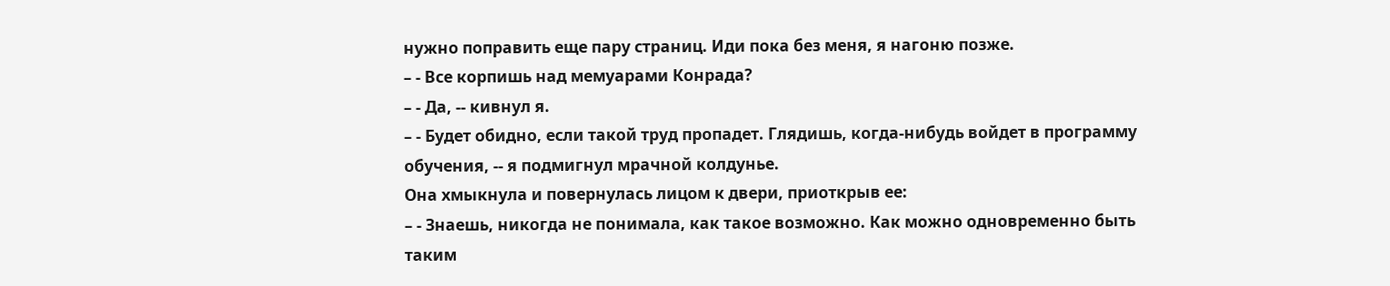нужно поправить еще пару страниц. Иди пока без меня, я нагоню позже.
– - Все корпишь над мемуарами Конрада?
– - Да, -- кивнул я.
– - Будет обидно, если такой труд пропадет. Глядишь, когда-нибудь войдет в программу обучения, -- я подмигнул мрачной колдунье.
Она хмыкнула и повернулась лицом к двери, приоткрыв ее:
– - Знаешь, никогда не понимала, как такое возможно. Как можно одновременно быть таким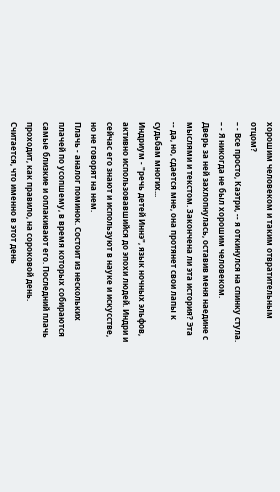хорошим человеком и таким отвратительным отцом?
– - Все просто, Каэтри, -- я откинулся на спинку стула.
– - Я никогда не был хорошим человеком.
Дверь за ней захлопнулась, оставив меня наедине с мыслями и текстом. Закончена ли эта история? Эта -- да, но, сдается мне, она протянет свои лапы к судьбам многих...
Индриум - "речь детей Иннэ", язык ночных эльфов, активно использовавшийся до эпохи людей. Индри и сейчас его знают и используют в науке и искусстве, но не говорят на нем.
Плачь - аналог поминок. Состоит из нескольких плачей по усопшему, в время которых собираются самые близкие и оплакивают его. Последний плачь проходит, как правило, на сороковой день. Считается, что именно в этот день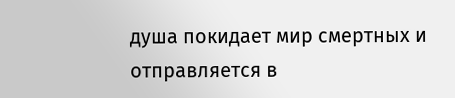душа покидает мир смертных и отправляется в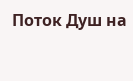Поток Душ на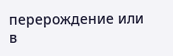перерождение или в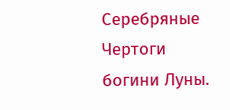Серебряные Чертоги богини Луны.